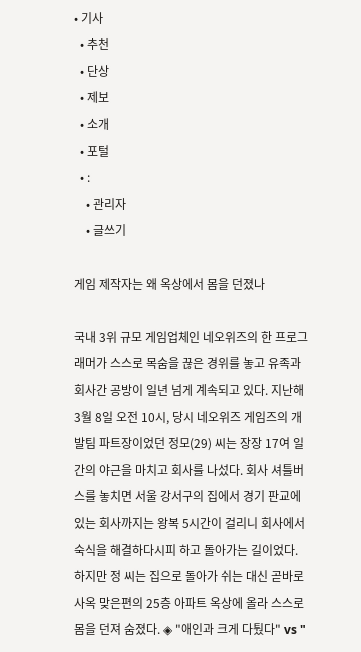• 기사
  • 추천
  • 단상
  • 제보
  • 소개
  • 포털
  • :
    • 관리자
    • 글쓰기

게임 제작자는 왜 옥상에서 몸을 던졌나

국내 3위 규모 게임업체인 네오위즈의 한 프로그래머가 스스로 목숨을 끊은 경위를 놓고 유족과 회사간 공방이 일년 넘게 계속되고 있다. 지난해 3월 8일 오전 10시, 당시 네오위즈 게임즈의 개발팀 파트장이었던 정모(29) 씨는 장장 17여 일간의 야근을 마치고 회사를 나섰다. 회사 셔틀버스를 놓치면 서울 강서구의 집에서 경기 판교에 있는 회사까지는 왕복 5시간이 걸리니 회사에서 숙식을 해결하다시피 하고 돌아가는 길이었다. 하지만 정 씨는 집으로 돌아가 쉬는 대신 곧바로 사옥 맞은편의 25층 아파트 옥상에 올라 스스로 몸을 던져 숨졌다. ◈ "애인과 크게 다퉜다" vs "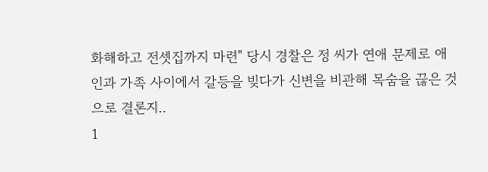화해하고 전셋집까지 마련" 당시 경찰은 정 씨가 연애 문제로 애인과 가족 사이에서 갈등을 빚다가 신변을 비관해 목숨을 끊은 것으로 결론지..
1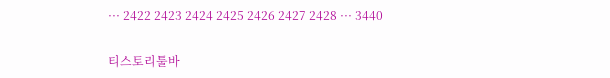··· 2422 2423 2424 2425 2426 2427 2428 ··· 3440

티스토리툴바